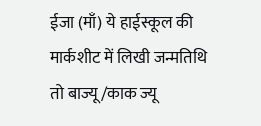ईजा (माँ) ये हाईस्कूल की मार्कशीट में लिखी जन्मतिथि तो बाज्यू/काक ज्यू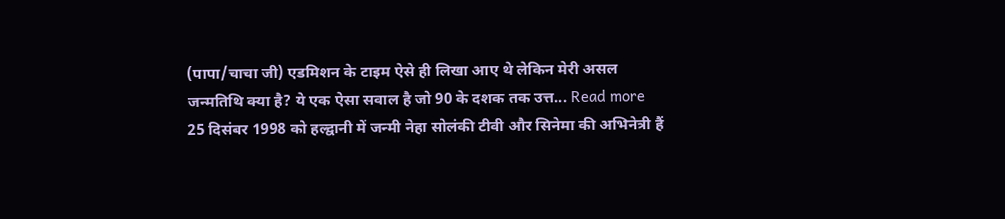(पापा/चाचा जी) एडमिशन के टाइम ऐसे ही लिखा आए थे लेकिन मेरी असल जन्मतिथि क्या है? ये एक ऐसा सवाल है जो 90 के दशक तक उत्त... Read more
25 दिसंबर 1998 को हल्द्वानी में जन्मी नेहा सोलंकी टीवी और सिनेमा की अभिनेत्री हैं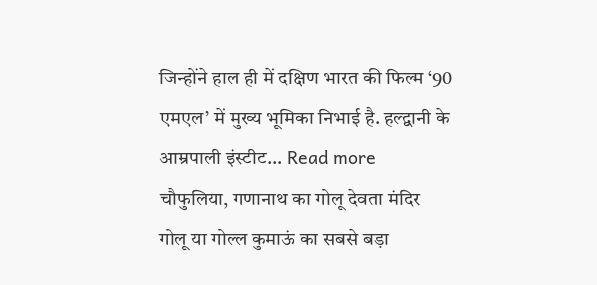जिन्होंने हाल ही में दक्षिण भारत की फिल्म ‘90 एमएल’ में मुख्य भूमिका निभाई है. हल्द्वानी के आम्रपाली इंस्टीट... Read more
चौफुलिया, गणानाथ का गोलू देवता मंदिर
गोलू या गोल्ल कुमाऊं का सबसे बड़ा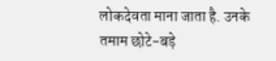लोकदेवता माना जाता है. उनके तमाम छोटे-बड़े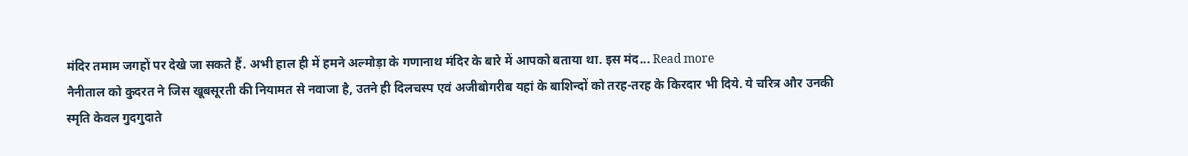मंदिर तमाम जगहों पर देखे जा सकते हैं. अभी हाल ही में हमने अल्मोड़ा के गणानाथ मंदिर के बारे में आपको बताया था. इस मंद... Read more
नैनीताल को कुदरत ने जिस खूबसूरती की नियामत से नवाजा है, उतने ही दिलचस्प एवं अजीबोगरीब यहां के बाशिन्दों को तरह-तरह के किरदार भी दिये. ये चरित्र और उनकी स्मृति केवल गुदगुदाते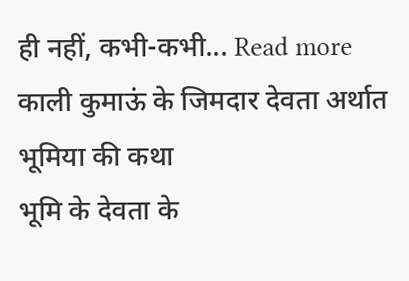ही नहीं, कभी-कभी... Read more
काली कुमाऊं के जिमदार देवता अर्थात भूमिया की कथा
भूमि के देवता के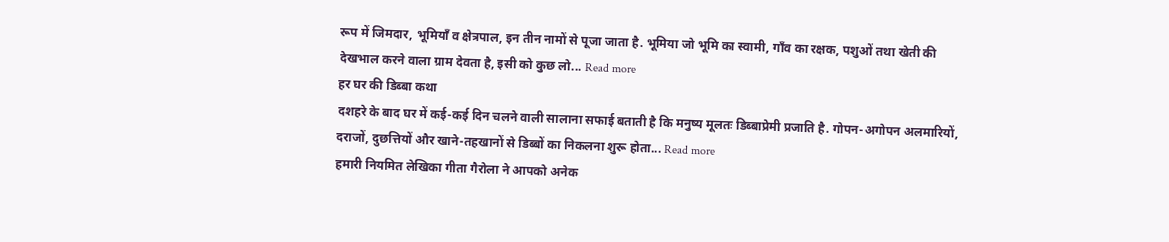रूप में जिमदार, भूमियाँ व क्षेत्रपाल, इन तीन नामों से पूजा जाता है. भूमिया जो भूमि का स्वामी, गाँव का रक्षक, पशुओं तथा खेती की देखभाल करने वाला ग्राम देवता है, इसी को कुछ लो... Read more
हर घर की डिब्बा कथा
दशहरे के बाद घर में कई-कई दिन चलने वाली सालाना सफाई बताती है कि मनुष्य मूलतः डिब्बाप्रेमी प्रजाति है. गोपन-अगोपन अलमारियों, दराजों, दुछत्तियों और खाने-तहखानों से डिब्बों का निकलना शुरू होता... Read more
हमारी नियमित लेखिका गीता गैरोला ने आपको अनेक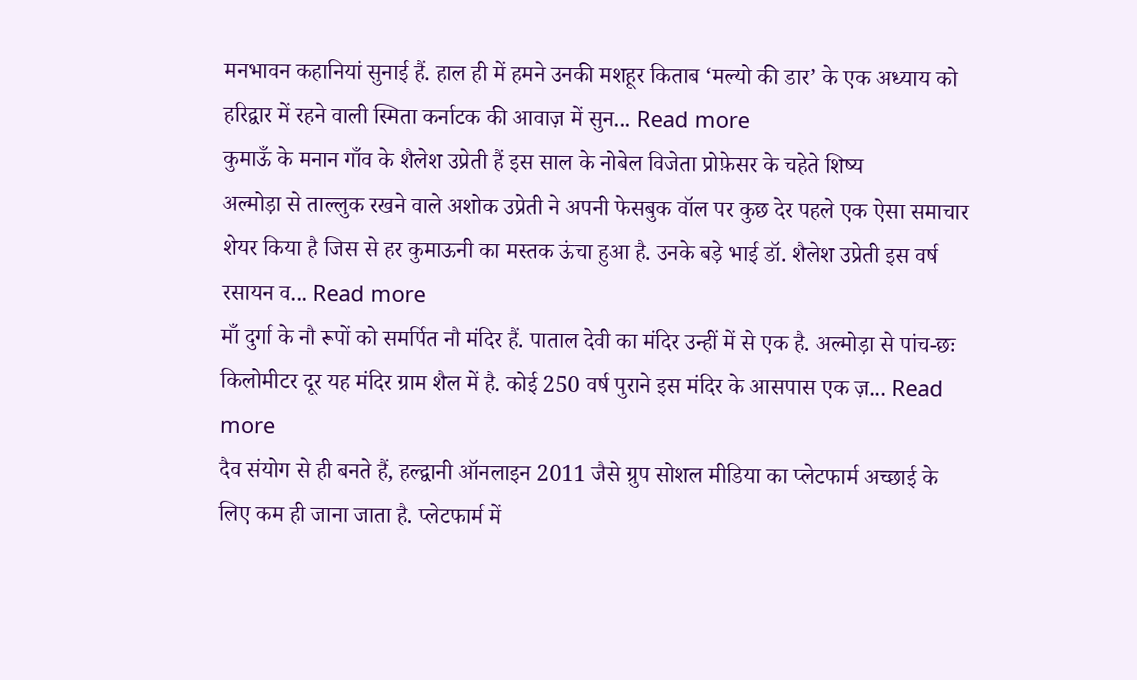मनभावन कहानियां सुनाई हैं. हाल ही में हमने उनकी मशहूर किताब ‘मल्यो की डार’ के एक अध्याय को हरिद्वार में रहने वाली स्मिता कर्नाटक की आवाज़ में सुन... Read more
कुमाऊँ के मनान गाँव के शैलेश उप्रेती हैं इस साल के नोबेल विजेता प्रोफ़ेसर के चहेते शिष्य
अल्मोड़ा से ताल्लुक रखने वाले अशोक उप्रेती ने अपनी फेसबुक वॉल पर कुछ देर पहले एक ऐसा समाचार शेयर किया है जिस से हर कुमाऊनी का मस्तक ऊंचा हुआ है. उनके बड़े भाई डॉ. शैलेश उप्रेती इस वर्ष रसायन व... Read more
माँ दुर्गा के नौ रूपों को समर्पित नौ मंदिर हैं. पाताल देवी का मंदिर उन्हीं में से एक है. अल्मोड़ा से पांच-छः किलोमीटर दूर यह मंदिर ग्राम शैल में है. कोई 250 वर्ष पुराने इस मंदिर के आसपास एक ज़... Read more
दैव संयोग से ही बनते हैं, हल्द्वानी ऑनलाइन 2011 जैसे ग्रुप सोशल मीडिया का प्लेटफार्म अच्छाई के लिए कम ही जाना जाता है. प्लेटफार्म में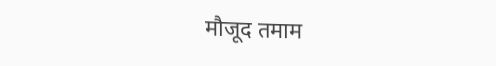मौजूद तमाम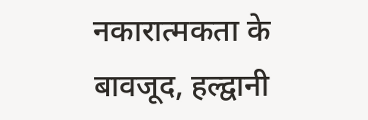नकारात्मकता के बावजूद, हल्द्वानी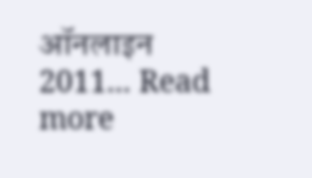ऑनलाइन 2011... Read more